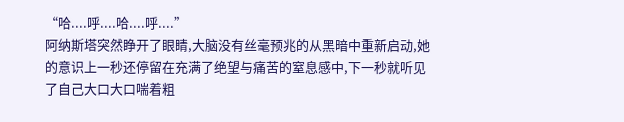“哈....呼....哈....呼....”
阿纳斯塔突然睁开了眼睛,大脑没有丝毫预兆的从黑暗中重新启动,她的意识上一秒还停留在充满了绝望与痛苦的窒息感中,下一秒就听见了自己大口大口喘着粗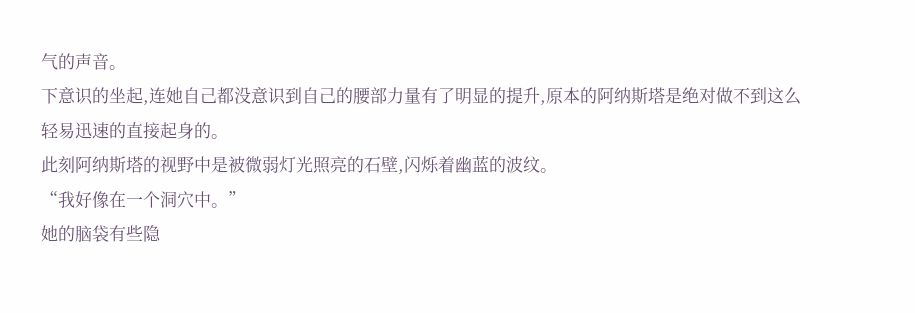气的声音。
下意识的坐起,连她自己都没意识到自己的腰部力量有了明显的提升,原本的阿纳斯塔是绝对做不到这么轻易迅速的直接起身的。
此刻阿纳斯塔的视野中是被微弱灯光照亮的石壁,闪烁着幽蓝的波纹。
“我好像在一个洞穴中。”
她的脑袋有些隐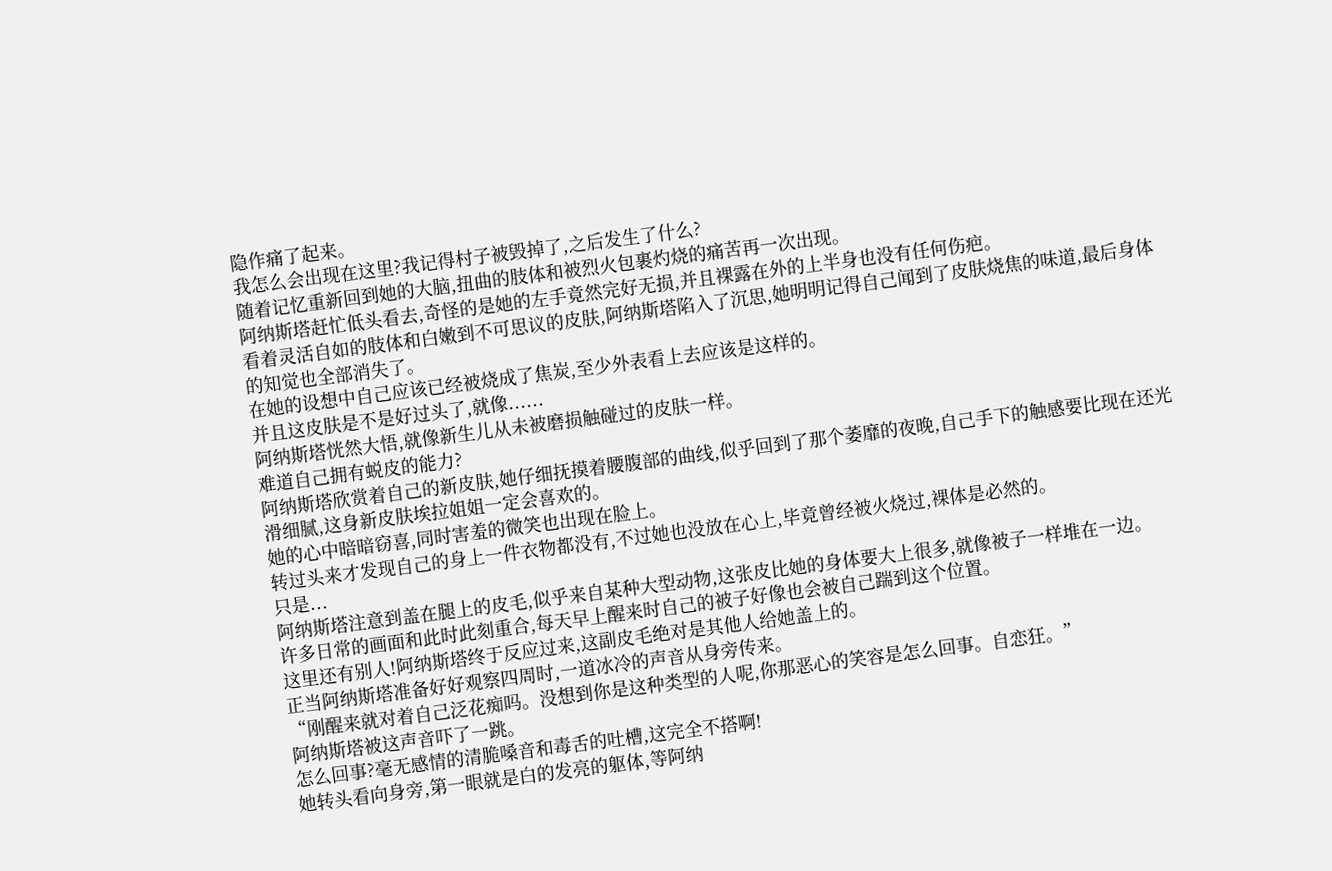隐作痛了起来。
我怎么会出现在这里?我记得村子被毁掉了,之后发生了什么?
随着记忆重新回到她的大脑,扭曲的肢体和被烈火包裹灼烧的痛苦再一次出现。
阿纳斯塔赶忙低头看去,奇怪的是她的左手竟然完好无损,并且裸露在外的上半身也没有任何伤疤。
看着灵活自如的肢体和白嫩到不可思议的皮肤,阿纳斯塔陷入了沉思,她明明记得自己闻到了皮肤烧焦的味道,最后身体的知觉也全部消失了。
在她的设想中自己应该已经被烧成了焦炭,至少外表看上去应该是这样的。
并且这皮肤是不是好过头了,就像......
阿纳斯塔恍然大悟,就像新生儿从未被磨损触碰过的皮肤一样。
难道自己拥有蜕皮的能力?
阿纳斯塔欣赏着自己的新皮肤,她仔细抚摸着腰腹部的曲线,似乎回到了那个萎靡的夜晚,自己手下的触感要比现在还光滑细腻,这身新皮肤埃拉姐姐一定会喜欢的。
她的心中暗暗窃喜,同时害羞的微笑也出现在脸上。
转过头来才发现自己的身上一件衣物都没有,不过她也没放在心上,毕竟曾经被火烧过,裸体是必然的。
只是...
阿纳斯塔注意到盖在腿上的皮毛,似乎来自某种大型动物,这张皮比她的身体要大上很多,就像被子一样堆在一边。
许多日常的画面和此时此刻重合,每天早上醒来时自己的被子好像也会被自己踹到这个位置。
这里还有别人!阿纳斯塔终于反应过来,这副皮毛绝对是其他人给她盖上的。
正当阿纳斯塔准备好好观察四周时,一道冰冷的声音从身旁传来。
“刚醒来就对着自己泛花痴吗。没想到你是这种类型的人呢,你那恶心的笑容是怎么回事。自恋狂。”
阿纳斯塔被这声音吓了一跳。
怎么回事?毫无感情的清脆嗓音和毒舌的吐槽,这完全不搭啊!
她转头看向身旁,第一眼就是白的发亮的躯体,等阿纳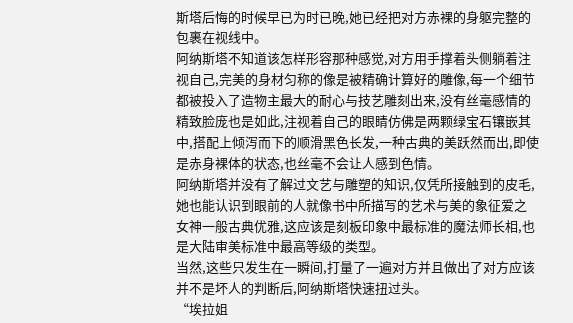斯塔后悔的时候早已为时已晚,她已经把对方赤裸的身躯完整的包裹在视线中。
阿纳斯塔不知道该怎样形容那种感觉,对方用手撑着头侧躺着注视自己,完美的身材匀称的像是被精确计算好的雕像,每一个细节都被投入了造物主最大的耐心与技艺雕刻出来,没有丝毫感情的精致脸庞也是如此,注视着自己的眼睛仿佛是两颗绿宝石镶嵌其中,搭配上倾泻而下的顺滑黑色长发,一种古典的美跃然而出,即使是赤身裸体的状态,也丝毫不会让人感到色情。
阿纳斯塔并没有了解过文艺与雕塑的知识,仅凭所接触到的皮毛,她也能认识到眼前的人就像书中所描写的艺术与美的象征爱之女神一般古典优雅,这应该是刻板印象中最标准的魔法师长相,也是大陆审美标准中最高等级的类型。
当然,这些只发生在一瞬间,打量了一遍对方并且做出了对方应该并不是坏人的判断后,阿纳斯塔快速扭过头。
“埃拉姐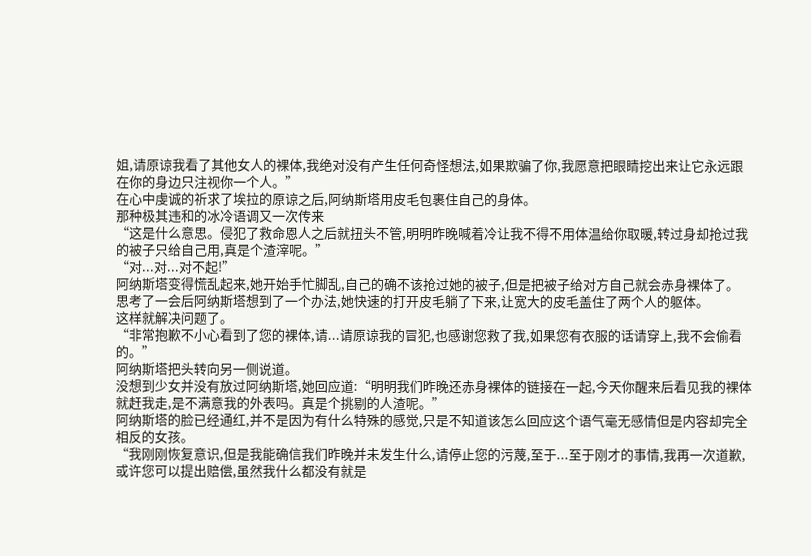姐,请原谅我看了其他女人的裸体,我绝对没有产生任何奇怪想法,如果欺骗了你,我愿意把眼睛挖出来让它永远跟在你的身边只注视你一个人。”
在心中虔诚的祈求了埃拉的原谅之后,阿纳斯塔用皮毛包裹住自己的身体。
那种极其违和的冰冷语调又一次传来
“这是什么意思。侵犯了救命恩人之后就扭头不管,明明昨晚喊着冷让我不得不用体温给你取暖,转过身却抢过我的被子只给自己用,真是个渣滓呢。”
“对...对...对不起!”
阿纳斯塔变得慌乱起来,她开始手忙脚乱,自己的确不该抢过她的被子,但是把被子给对方自己就会赤身裸体了。
思考了一会后阿纳斯塔想到了一个办法,她快速的打开皮毛躺了下来,让宽大的皮毛盖住了两个人的躯体。
这样就解决问题了。
“非常抱歉不小心看到了您的裸体,请...请原谅我的冒犯,也感谢您救了我,如果您有衣服的话请穿上,我不会偷看的。”
阿纳斯塔把头转向另一侧说道。
没想到少女并没有放过阿纳斯塔,她回应道:“明明我们昨晚还赤身裸体的链接在一起,今天你醒来后看见我的裸体就赶我走,是不满意我的外表吗。真是个挑剔的人渣呢。”
阿纳斯塔的脸已经通红,并不是因为有什么特殊的感觉,只是不知道该怎么回应这个语气毫无感情但是内容却完全相反的女孩。
“我刚刚恢复意识,但是我能确信我们昨晚并未发生什么,请停止您的污蔑,至于...至于刚才的事情,我再一次道歉,或许您可以提出赔偿,虽然我什么都没有就是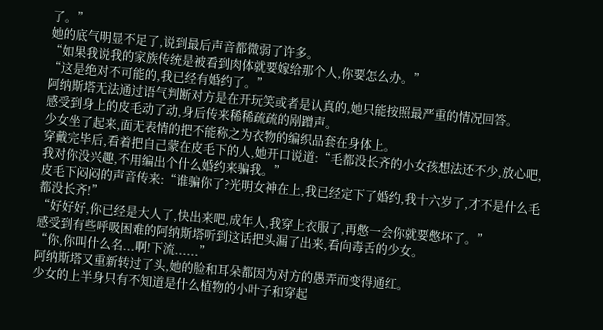了。”
她的底气明显不足了,说到最后声音都微弱了许多。
“如果我说我的家族传统是被看到肉体就要嫁给那个人,你要怎么办。”
“这是绝对不可能的,我已经有婚约了。”
阿纳斯塔无法通过语气判断对方是在开玩笑或者是认真的,她只能按照最严重的情况回答。
感受到身上的皮毛动了动,身后传来稀稀疏疏的剐蹭声。
少女坐了起来,面无表情的把不能称之为衣物的编织品套在身体上。
穿戴完毕后,看着把自己蒙在皮毛下的人,她开口说道:“毛都没长齐的小女孩想法还不少,放心吧,我对你没兴趣,不用编出个什么婚约来骗我。”
皮毛下闷闷的声音传来:“谁骗你了?光明女神在上,我已经定下了婚约,我十六岁了,才不是什么毛都没长齐!”
“好好好,你已经是大人了,快出来吧,成年人,我穿上衣服了,再憋一会你就要憋坏了。”
感受到有些呼吸困难的阿纳斯塔听到这话把头漏了出来,看向毒舌的少女。
“你,你叫什么名...啊!下流......”
阿纳斯塔又重新转过了头,她的脸和耳朵都因为对方的愚弄而变得通红。
少女的上半身只有不知道是什么植物的小叶子和穿起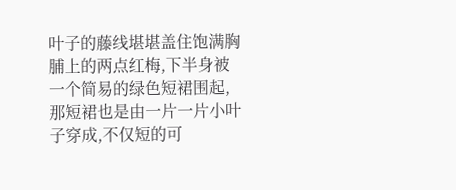叶子的藤线堪堪盖住饱满胸脯上的两点红梅,下半身被一个简易的绿色短裙围起,那短裙也是由一片一片小叶子穿成,不仅短的可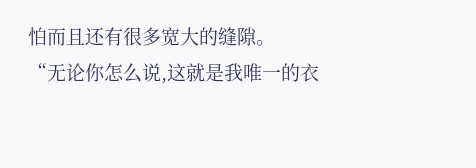怕而且还有很多宽大的缝隙。
“无论你怎么说,这就是我唯一的衣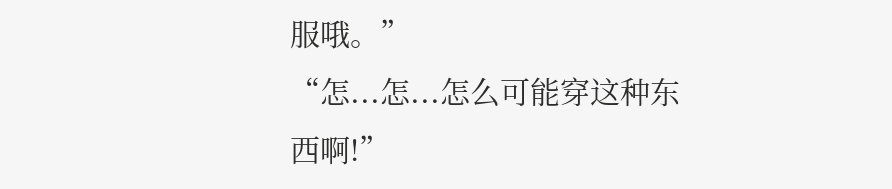服哦。”
“怎...怎...怎么可能穿这种东西啊!”